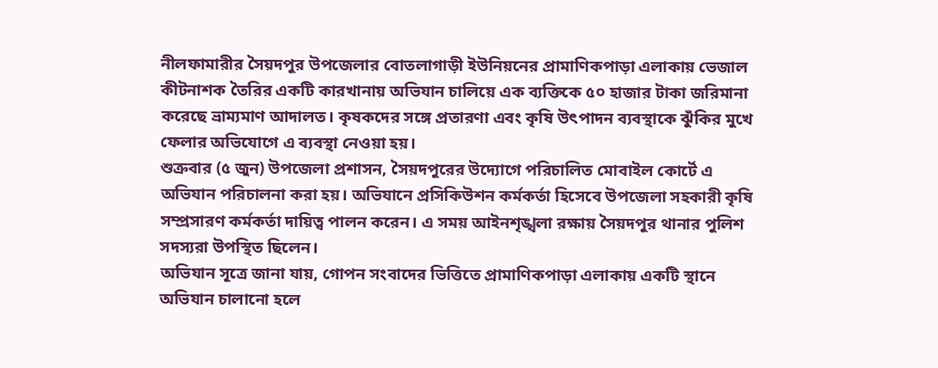নীলফামারীর সৈয়দপুর উপজেলার বোতলাগাড়ী ইউনিয়নের প্রামাণিকপাড়া এলাকায় ভেজাল কীটনাশক তৈরির একটি কারখানায় অভিযান চালিয়ে এক ব্যক্তিকে ৫০ হাজার টাকা জরিমানা করেছে ভ্রাম্যমাণ আদালত। কৃষকদের সঙ্গে প্রতারণা এবং কৃষি উৎপাদন ব্যবস্থাকে ঝুঁকির মুখে ফেলার অভিযোগে এ ব্যবস্থা নেওয়া হয়।
শুক্রবার (৫ জুন) উপজেলা প্রশাসন, সৈয়দপুরের উদ্যোগে পরিচালিত মোবাইল কোর্টে এ অভিযান পরিচালনা করা হয়। অভিযানে প্রসিকিউশন কর্মকর্তা হিসেবে উপজেলা সহকারী কৃষি সম্প্রসারণ কর্মকর্তা দায়িত্ব পালন করেন। এ সময় আইনশৃঙ্খলা রক্ষায় সৈয়দপুর থানার পুলিশ সদস্যরা উপস্থিত ছিলেন।
অভিযান সূত্রে জানা যায়, গোপন সংবাদের ভিত্তিতে প্রামাণিকপাড়া এলাকায় একটি স্থানে অভিযান চালানো হলে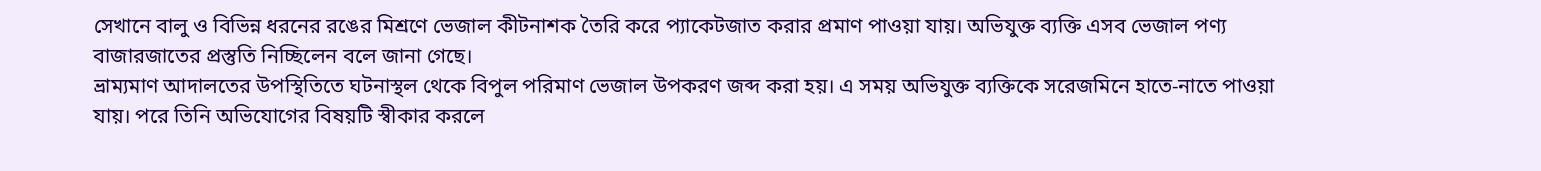সেখানে বালু ও বিভিন্ন ধরনের রঙের মিশ্রণে ভেজাল কীটনাশক তৈরি করে প্যাকেটজাত করার প্রমাণ পাওয়া যায়। অভিযুক্ত ব্যক্তি এসব ভেজাল পণ্য বাজারজাতের প্রস্তুতি নিচ্ছিলেন বলে জানা গেছে।
ভ্রাম্যমাণ আদালতের উপস্থিতিতে ঘটনাস্থল থেকে বিপুল পরিমাণ ভেজাল উপকরণ জব্দ করা হয়। এ সময় অভিযুক্ত ব্যক্তিকে সরেজমিনে হাতে-নাতে পাওয়া যায়। পরে তিনি অভিযোগের বিষয়টি স্বীকার করলে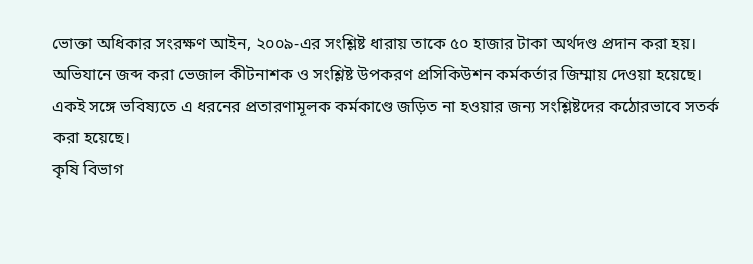ভোক্তা অধিকার সংরক্ষণ আইন, ২০০৯-এর সংশ্লিষ্ট ধারায় তাকে ৫০ হাজার টাকা অর্থদণ্ড প্রদান করা হয়।
অভিযানে জব্দ করা ভেজাল কীটনাশক ও সংশ্লিষ্ট উপকরণ প্রসিকিউশন কর্মকর্তার জিম্মায় দেওয়া হয়েছে। একই সঙ্গে ভবিষ্যতে এ ধরনের প্রতারণামূলক কর্মকাণ্ডে জড়িত না হওয়ার জন্য সংশ্লিষ্টদের কঠোরভাবে সতর্ক করা হয়েছে।
কৃষি বিভাগ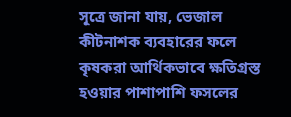সূত্রে জানা যায়, ভেজাল কীটনাশক ব্যবহারের ফলে কৃষকরা আর্থিকভাবে ক্ষতিগ্রস্ত হওয়ার পাশাপাশি ফসলের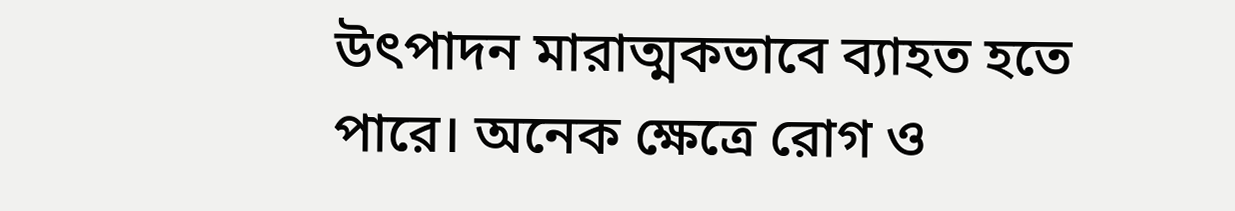উৎপাদন মারাত্মকভাবে ব্যাহত হতে পারে। অনেক ক্ষেত্রে রোগ ও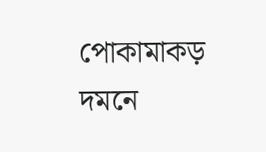পোকামাকড় দমনে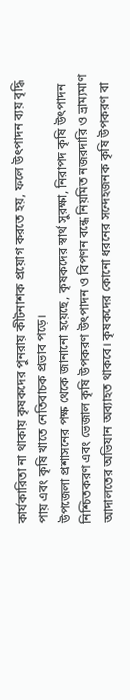কার্যকারিতা না থাকায় কৃষকদের পুনরায় কীটনাশক প্রয়োগ করতে হয়, ফলে উৎপাদন ব্যয় বৃদ্ধি পায় এবং কৃষি খাতে নেতিবাচক প্রভাব পড়ে।
উপজেলা প্রশাসনের পক্ষ থেকে জানানো হয়েছে, কৃষকদের স্বার্থ সুরক্ষা, নিরাপদ কৃষি উৎপাদন নিশ্চিতকরণ এবং ভেজাল কৃষি উপকরণ উৎপাদন ও বিপণন বন্ধে নিয়মিত নজরদারি ও ভ্রাম্যমাণ আদালতের অভিযান অব্যাহত থাকবে। কৃষকদের কোনো ধরনের সন্দেহজনক কৃষি উপকরণ বা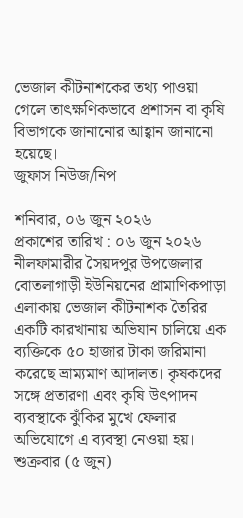ভেজাল কীটনাশকের তথ্য পাওয়া গেলে তাৎক্ষণিকভাবে প্রশাসন বা কৃষি বিভাগকে জানানোর আহ্বান জানানো হয়েছে।
জুফাস নিউজ/নিপ

শনিবার, ০৬ জুন ২০২৬
প্রকাশের তারিখ : ০৬ জুন ২০২৬
নীলফামারীর সৈয়দপুর উপজেলার বোতলাগাড়ী ইউনিয়নের প্রামাণিকপাড়া এলাকায় ভেজাল কীটনাশক তৈরির একটি কারখানায় অভিযান চালিয়ে এক ব্যক্তিকে ৫০ হাজার টাকা জরিমানা করেছে ভ্রাম্যমাণ আদালত। কৃষকদের সঙ্গে প্রতারণা এবং কৃষি উৎপাদন ব্যবস্থাকে ঝুঁকির মুখে ফেলার অভিযোগে এ ব্যবস্থা নেওয়া হয়।
শুক্রবার (৫ জুন)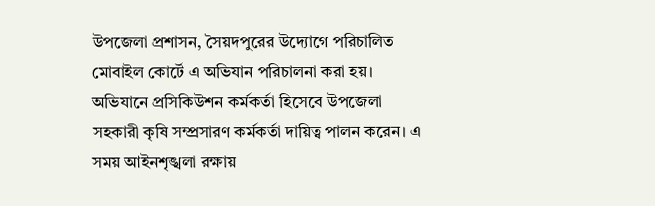উপজেলা প্রশাসন, সৈয়দপুরের উদ্যোগে পরিচালিত মোবাইল কোর্টে এ অভিযান পরিচালনা করা হয়। অভিযানে প্রসিকিউশন কর্মকর্তা হিসেবে উপজেলা সহকারী কৃষি সম্প্রসারণ কর্মকর্তা দায়িত্ব পালন করেন। এ সময় আইনশৃঙ্খলা রক্ষায়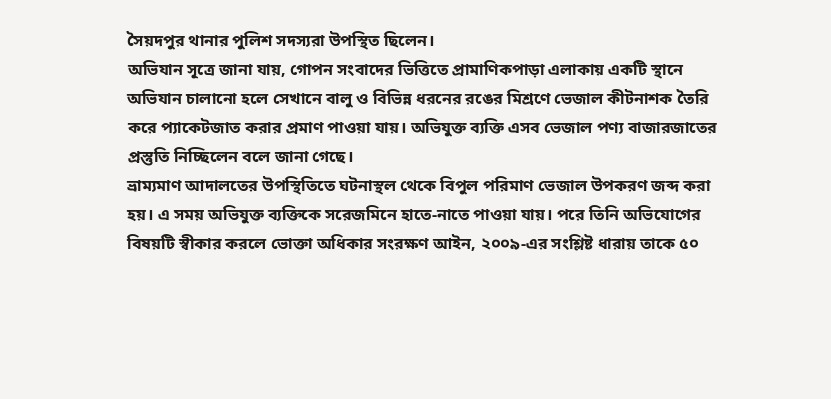সৈয়দপুর থানার পুলিশ সদস্যরা উপস্থিত ছিলেন।
অভিযান সূত্রে জানা যায়, গোপন সংবাদের ভিত্তিতে প্রামাণিকপাড়া এলাকায় একটি স্থানে অভিযান চালানো হলে সেখানে বালু ও বিভিন্ন ধরনের রঙের মিশ্রণে ভেজাল কীটনাশক তৈরি করে প্যাকেটজাত করার প্রমাণ পাওয়া যায়। অভিযুক্ত ব্যক্তি এসব ভেজাল পণ্য বাজারজাতের প্রস্তুতি নিচ্ছিলেন বলে জানা গেছে।
ভ্রাম্যমাণ আদালতের উপস্থিতিতে ঘটনাস্থল থেকে বিপুল পরিমাণ ভেজাল উপকরণ জব্দ করা হয়। এ সময় অভিযুক্ত ব্যক্তিকে সরেজমিনে হাতে-নাতে পাওয়া যায়। পরে তিনি অভিযোগের বিষয়টি স্বীকার করলে ভোক্তা অধিকার সংরক্ষণ আইন, ২০০৯-এর সংশ্লিষ্ট ধারায় তাকে ৫০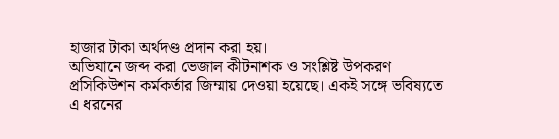হাজার টাকা অর্থদণ্ড প্রদান করা হয়।
অভিযানে জব্দ করা ভেজাল কীটনাশক ও সংশ্লিষ্ট উপকরণ প্রসিকিউশন কর্মকর্তার জিম্মায় দেওয়া হয়েছে। একই সঙ্গে ভবিষ্যতে এ ধরনের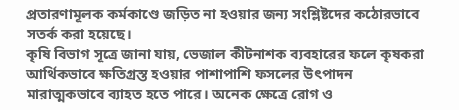প্রতারণামূলক কর্মকাণ্ডে জড়িত না হওয়ার জন্য সংশ্লিষ্টদের কঠোরভাবে সতর্ক করা হয়েছে।
কৃষি বিভাগ সূত্রে জানা যায়, ভেজাল কীটনাশক ব্যবহারের ফলে কৃষকরা আর্থিকভাবে ক্ষতিগ্রস্ত হওয়ার পাশাপাশি ফসলের উৎপাদন মারাত্মকভাবে ব্যাহত হতে পারে। অনেক ক্ষেত্রে রোগ ও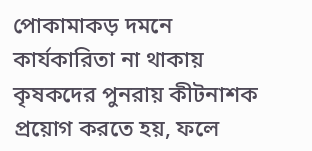পোকামাকড় দমনে কার্যকারিতা না থাকায় কৃষকদের পুনরায় কীটনাশক প্রয়োগ করতে হয়, ফলে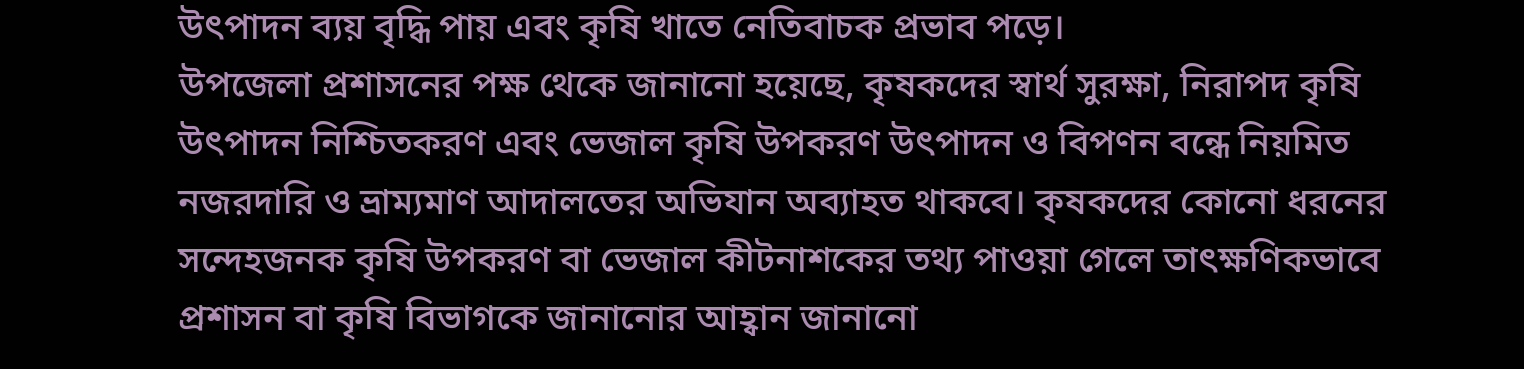উৎপাদন ব্যয় বৃদ্ধি পায় এবং কৃষি খাতে নেতিবাচক প্রভাব পড়ে।
উপজেলা প্রশাসনের পক্ষ থেকে জানানো হয়েছে, কৃষকদের স্বার্থ সুরক্ষা, নিরাপদ কৃষি উৎপাদন নিশ্চিতকরণ এবং ভেজাল কৃষি উপকরণ উৎপাদন ও বিপণন বন্ধে নিয়মিত নজরদারি ও ভ্রাম্যমাণ আদালতের অভিযান অব্যাহত থাকবে। কৃষকদের কোনো ধরনের সন্দেহজনক কৃষি উপকরণ বা ভেজাল কীটনাশকের তথ্য পাওয়া গেলে তাৎক্ষণিকভাবে প্রশাসন বা কৃষি বিভাগকে জানানোর আহ্বান জানানো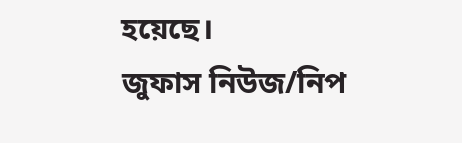হয়েছে।
জুফাস নিউজ/নিপ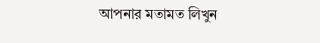আপনার মতামত লিখুন